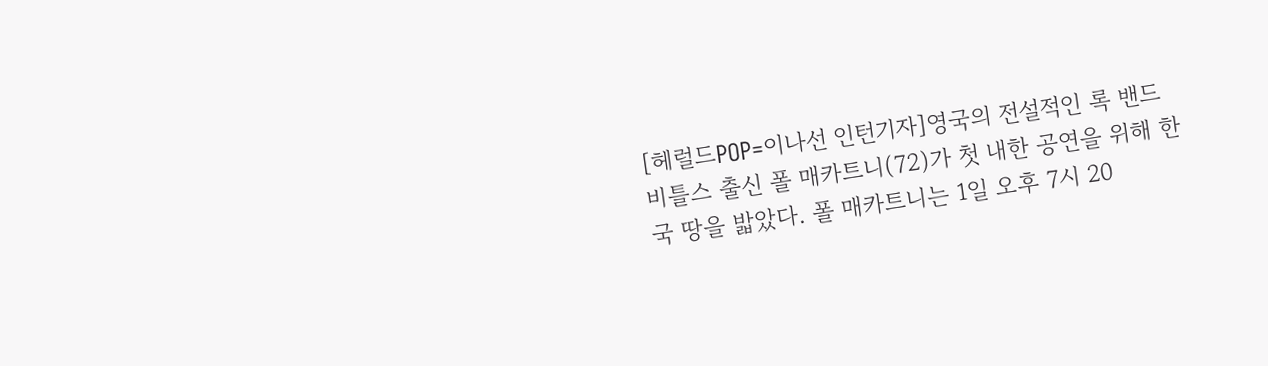[헤럴드POP=이나선 인턴기자]영국의 전설적인 록 밴드 비틀스 출신 폴 매카트니(72)가 첫 내한 공연을 위해 한국 땅을 밟았다. 폴 매카트니는 1일 오후 7시 20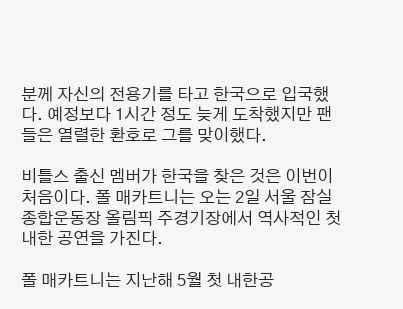분께 자신의 전용기를 타고 한국으로 입국했다. 예정보다 1시간 정도 늦게 도착했지만 팬들은 열렬한 환호로 그를 맞이했다.

비틀스 출신 멤버가 한국을 찾은 것은 이번이 처음이다. 폴 매카트니는 오는 2일 서울 잠실종합운동장 올림픽 주경기장에서 역사적인 첫 내한 공연을 가진다.

폴 매카트니는 지난해 5월 첫 내한공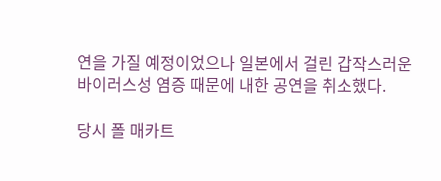연을 가질 예정이었으나 일본에서 걸린 갑작스러운 바이러스성 염증 때문에 내한 공연을 취소했다.

당시 폴 매카트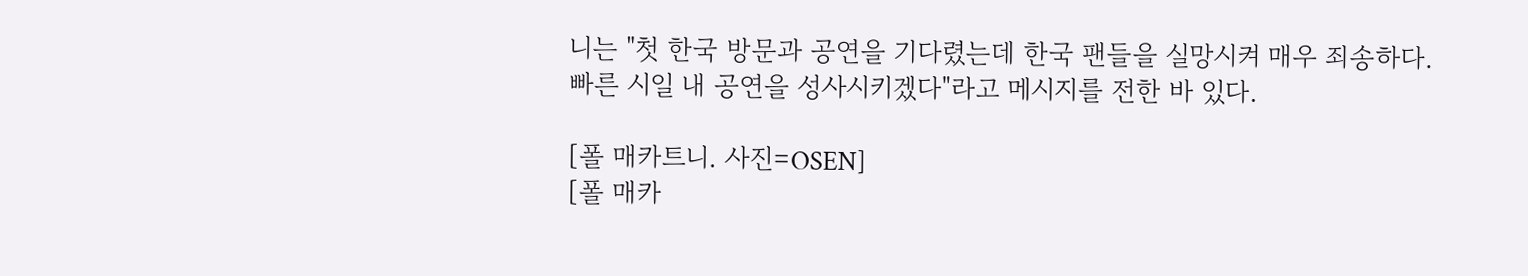니는 "첫 한국 방문과 공연을 기다렸는데 한국 팬들을 실망시켜 매우 죄송하다. 빠른 시일 내 공연을 성사시키겠다"라고 메시지를 전한 바 있다.

[폴 매카트니. 사진=OSEN]
[폴 매카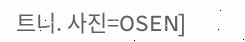트니. 사진=OSEN]